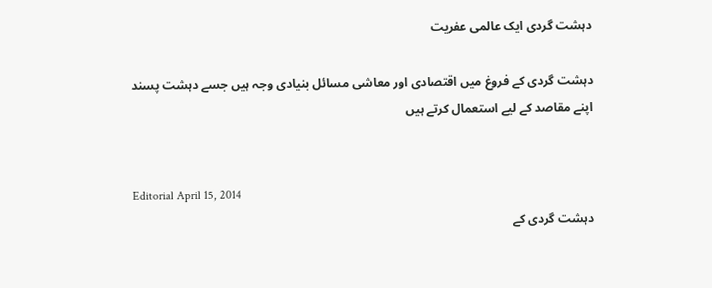دہشت گردی ایک عالمی عفریت

دہشت گردی کے فروغ میں اقتصادی اور معاشی مسائل بنیادی وجہ ہیں جسے دہشت پسند اپنے مقاصد کے لیے استعمال کرتے ہیں


Editorial April 15, 2014
دہشت گردی کے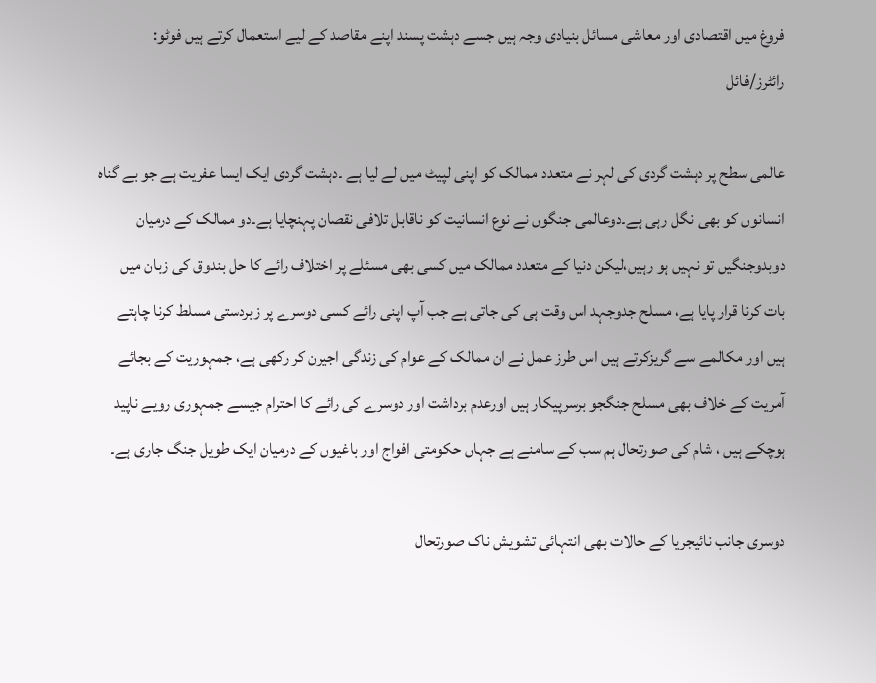فروغ میں اقتصادی اور معاشی مسائل بنیادی وجہ ہیں جسے دہشت پسند اپنے مقاصد کے لیے استعمال کرتے ہیں فوٹو: رائٹرز/فائل

عالمی سطح پر دہشت گردی کی لہر نے متعدد ممالک کو اپنی لپیٹ میں لے لیا ہے ۔دہشت گردی ایک ایسا عفریت ہے جو بے گناہ انسانوں کو بھی نگل رہی ہے۔دوعالمی جنگوں نے نوع انسانیت کو ناقابل تلافی نقصان پہنچایا ہے۔دو ممالک کے درمیان دوبدوجنگیں تو نہیں ہو رہیں،لیکن دنیا کے متعدد ممالک میں کسی بھی مسئلے پر اختلاف رائے کا حل بندوق کی زبان میں بات کرنا قرار پایا ہے، مسلح جدوجہد اس وقت ہی کی جاتی ہے جب آپ اپنی رائے کسی دوسرے پر زبردستی مسلط کرنا چاہتے ہیں اور مکالمے سے گریزکرتے ہیں اس طرز عمل نے ان ممالک کے عوام کی زندگی اجیرن کر رکھی ہے، جمہوریت کے بجائے آمریت کے خلاف بھی مسلح جنگجو برسرپیکار ہیں اورعدم برداشت اور دوسرے کی رائے کا احترام جیسے جمہوری رویے ناپید ہوچکے ہیں ، شام کی صورتحال ہم سب کے سامنے ہے جہاں حکومتی افواج اور باغیوں کے درمیان ایک طویل جنگ جاری ہے۔

دوسری جانب نائیجریا کے حالات بھی انتہائی تشویش ناک صورتحال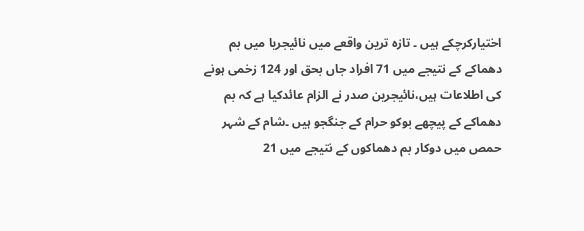اختیارکرچکے ہیں ۔ تازہ ترین واقعے میں نائیجریا میں بم دھماکے کے نتیجے میں 71 افراد جاں بحق اور 124 زخمی ہونے کی اطلاعات ہیں،نائیجرین صدر نے الزام عائدکیا ہے کہ بم دھماکے کے پیچھے بوکو حرام کے جنگجو ہیں ۔شام کے شہر حمص میں دوکار بم دھماکوں کے نتیجے میں 21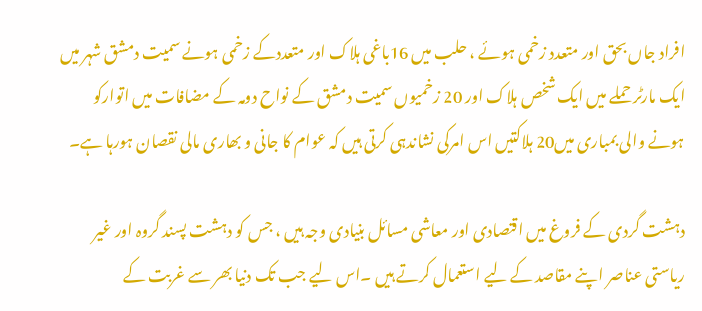افراد جاں بحق اور متعدد زخمی ہوئے ، حلب میں 16باغی ہلاک اور متعددکے زخمی ہونے سمیت دمشق شہر میں ایک مارٹر حملے میں ایک شخص ہلاک اور 20 زخمیوں سمیت دمشق کے نواح دومہ کے مضافات میں اتوارکو ہونے والی بمباری میں20 ہلاکتیں اس امرکی نشاندہی کرتی ہیں کہ عوام کا جانی و بھاری مالی نقصان ہورہا ہے۔

دہشت گردی کے فروغ میں اقتصادی اور معاشی مسائل بنیادی وجہ ہیں ، جس کو دہشت پسند گروہ اور غیر ریاستی عناصر اپنے مقاصد کے لیے استعمال کرتے ہیں ۔اس لیے جب تک دنیا بھر سے غربت کے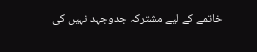خاتمے کے لیے مشترکہ جدوجہد نہیں کی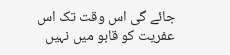جائے گی اس وقت تک اس عفریت کو قابو میں نہیں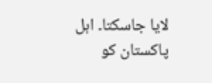لایا جاسکتا۔ اہل پاکستان کو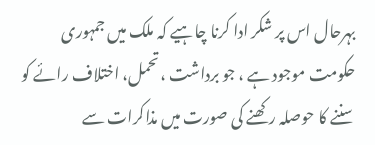بہرحال اس پر شکر ادا کرنا چاہیے کہ ملک میں جمہوری حکومت موجود ہے ، جو برداشت ،تحمل، اختلاف رائے کو سننے کا حوصلہ رکھنے کی صورت میں مذاکرات سے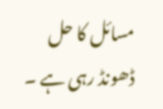مسائل کا حل ڈھونڈ رہی ہے ۔